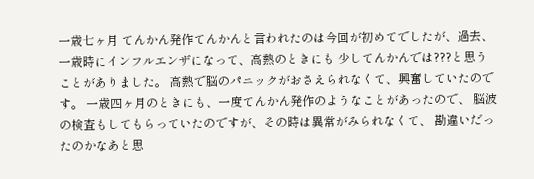一歳七ヶ月 てんかん発作てんかんと言われたのは今回が初めてでしたが、過去、一歳時にインフルエンザになって、高熱のときにも 少してんかんでは???と思うことがありました。 高熱で脳のパニックがおさえられなくて、興奮していたのです。 一歳四ヶ月のときにも、一度てんかん発作のようなことがあったので、 脳波の検査もしてもらっていたのですが、その時は異常がみられなくて、 勘違いだったのかなあと思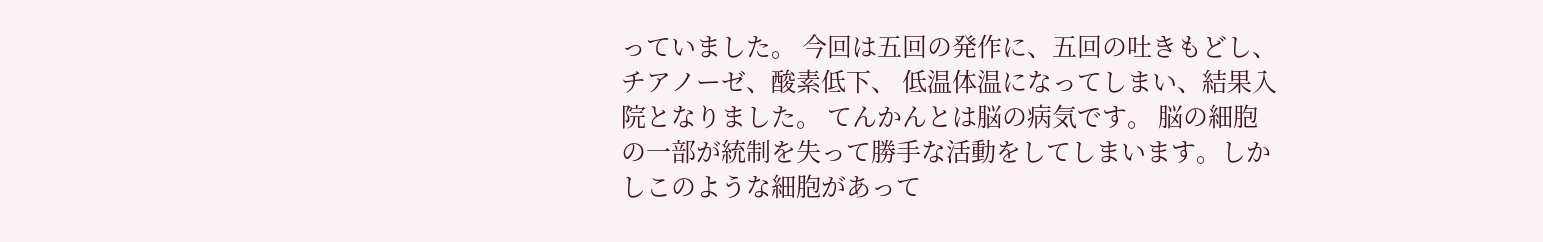っていました。 今回は五回の発作に、五回の吐きもどし、チアノーゼ、酸素低下、 低温体温になってしまい、結果入院となりました。 てんかんとは脳の病気です。 脳の細胞の一部が統制を失って勝手な活動をしてしまいます。しかしこのような細胞があって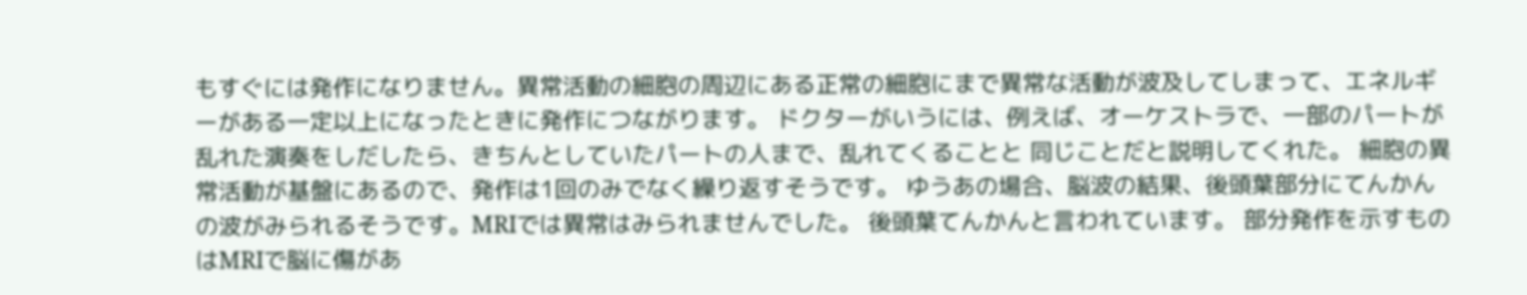もすぐには発作になりません。異常活動の細胞の周辺にある正常の細胞にまで異常な活動が波及してしまって、エネルギーがある一定以上になったときに発作につながります。 ドクターがいうには、例えば、オーケストラで、一部のパートが乱れた演奏をしだしたら、きちんとしていたパートの人まで、乱れてくることと 同じことだと説明してくれた。 細胞の異常活動が基盤にあるので、発作は1回のみでなく繰り返すそうです。 ゆうあの場合、脳波の結果、後頭葉部分にてんかんの波がみられるそうです。MRIでは異常はみられませんでした。 後頭葉てんかんと言われています。 部分発作を示すものはMRIで脳に傷があ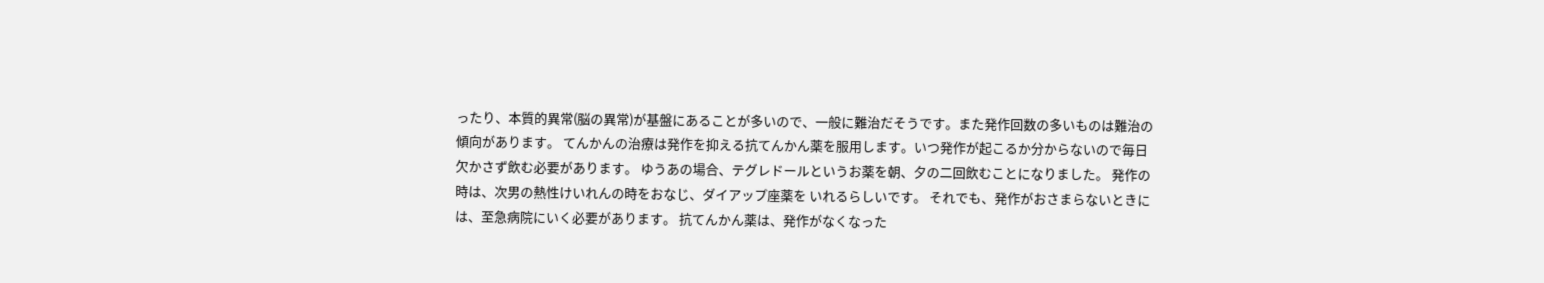ったり、本質的異常(脳の異常)が基盤にあることが多いので、一般に難治だそうです。また発作回数の多いものは難治の傾向があります。 てんかんの治療は発作を抑える抗てんかん薬を服用します。いつ発作が起こるか分からないので毎日欠かさず飲む必要があります。 ゆうあの場合、テグレドールというお薬を朝、夕の二回飲むことになりました。 発作の時は、次男の熱性けいれんの時をおなじ、ダイアップ座薬を いれるらしいです。 それでも、発作がおさまらないときには、至急病院にいく必要があります。 抗てんかん薬は、発作がなくなった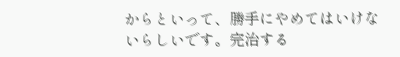からといって、勝手にやめてはいけないらしいです。完治する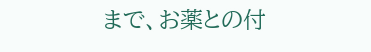まで、お薬との付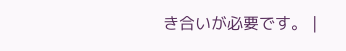き合いが必要です。 |